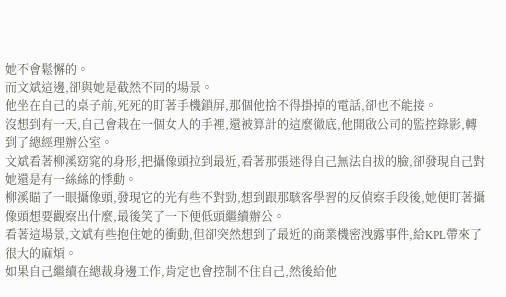她不會鬆懈的。
而文斌這邊,卻與她是截然不同的場景。
他坐在自己的桌子前,死死的盯著手機鎖屏,那個他捨不得掛掉的電話,卻也不能接。
沒想到有一天,自己會栽在一個女人的手裡,還被算計的這麼徹底,他開啟公司的監控錄影,轉到了總經理辦公室。
文斌看著柳溪窈窕的身形,把攝像頭拉到最近,看著那張迷得自己無法自拔的臉,卻發現自己對她還是有一絲絲的悸動。
柳溪瞄了一眼攝像頭,發現它的光有些不對勁,想到跟那駭客學習的反偵察手段後,她便盯著攝像頭想要觀察出什麼,最後笑了一下便低頭繼續辦公。
看著這場景,文斌有些抱住她的衝動,但卻突然想到了最近的商業機密洩露事件,給KPL帶來了很大的麻煩。
如果自己繼續在總裁身邊工作,肯定也會控制不住自己,然後給他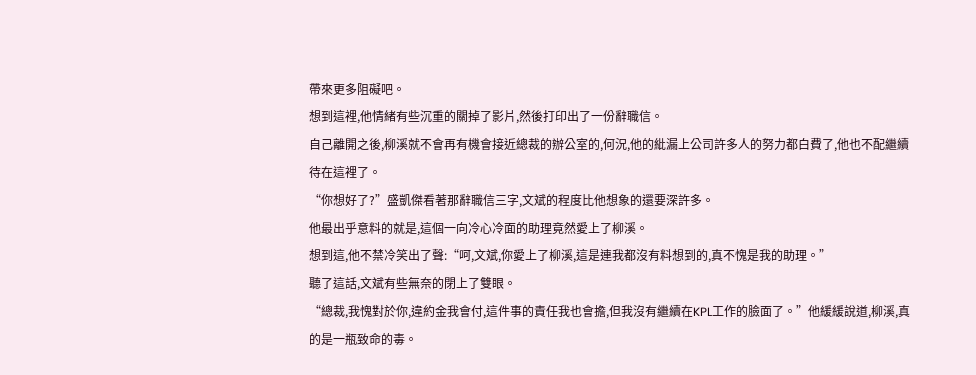帶來更多阻礙吧。
想到這裡,他情緒有些沉重的關掉了影片,然後打印出了一份辭職信。
自己離開之後,柳溪就不會再有機會接近總裁的辦公室的,何況,他的紕漏上公司許多人的努力都白費了,他也不配繼續待在這裡了。
“你想好了?”盛凱傑看著那辭職信三字,文斌的程度比他想象的還要深許多。
他最出乎意料的就是,這個一向冷心冷面的助理竟然愛上了柳溪。
想到這,他不禁冷笑出了聲:“呵,文斌,你愛上了柳溪,這是連我都沒有料想到的,真不愧是我的助理。”
聽了這話,文斌有些無奈的閉上了雙眼。
“總裁,我愧對於你,違約金我會付,這件事的責任我也會擔,但我沒有繼續在KPL工作的臉面了。”他緩緩說道,柳溪,真的是一瓶致命的毒。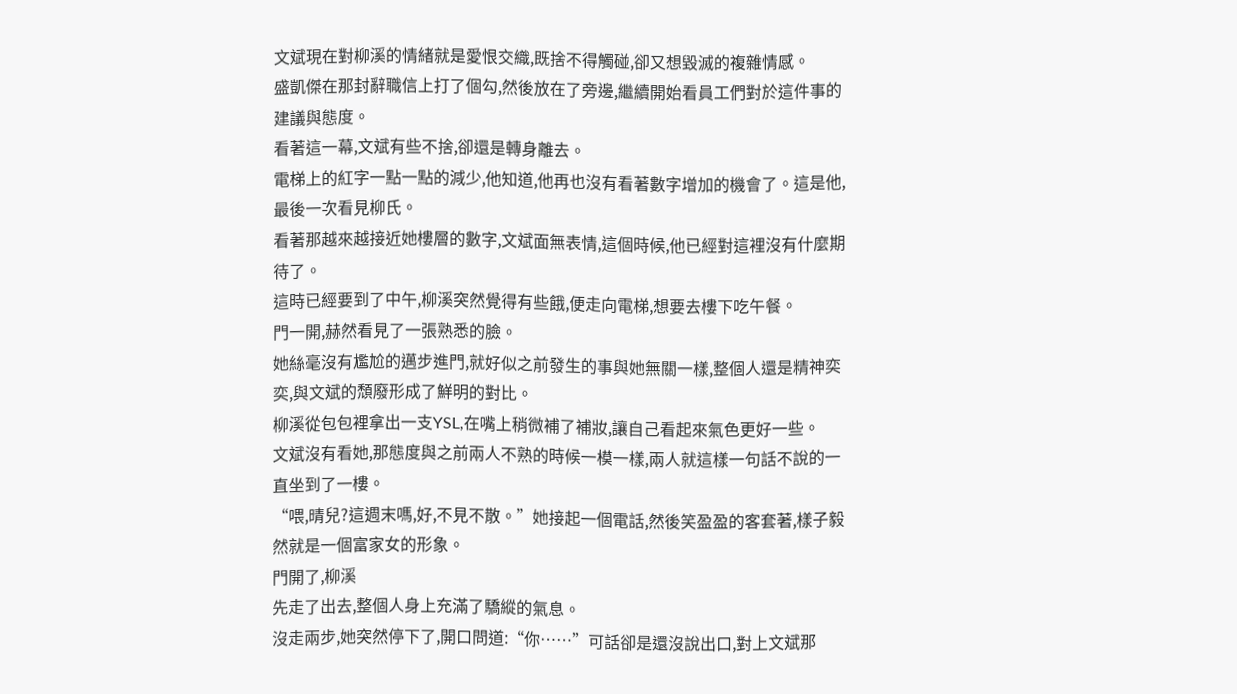文斌現在對柳溪的情緒就是愛恨交織,既捨不得觸碰,卻又想毀滅的複雜情感。
盛凱傑在那封辭職信上打了個勾,然後放在了旁邊,繼續開始看員工們對於這件事的建議與態度。
看著這一幕,文斌有些不捨,卻還是轉身離去。
電梯上的紅字一點一點的減少,他知道,他再也沒有看著數字增加的機會了。這是他,最後一次看見柳氏。
看著那越來越接近她樓層的數字,文斌面無表情,這個時候,他已經對這裡沒有什麼期待了。
這時已經要到了中午,柳溪突然覺得有些餓,便走向電梯,想要去樓下吃午餐。
門一開,赫然看見了一張熟悉的臉。
她絲毫沒有尷尬的邁步進門,就好似之前發生的事與她無關一樣,整個人還是精神奕奕,與文斌的頹廢形成了鮮明的對比。
柳溪從包包裡拿出一支YSL,在嘴上稍微補了補妝,讓自己看起來氣色更好一些。
文斌沒有看她,那態度與之前兩人不熟的時候一模一樣,兩人就這樣一句話不說的一直坐到了一樓。
“喂,晴兒?這週末嗎,好,不見不散。”她接起一個電話,然後笑盈盈的客套著,樣子毅然就是一個富家女的形象。
門開了,柳溪
先走了出去,整個人身上充滿了驕縱的氣息。
沒走兩步,她突然停下了,開口問道:“你……”可話卻是還沒說出口,對上文斌那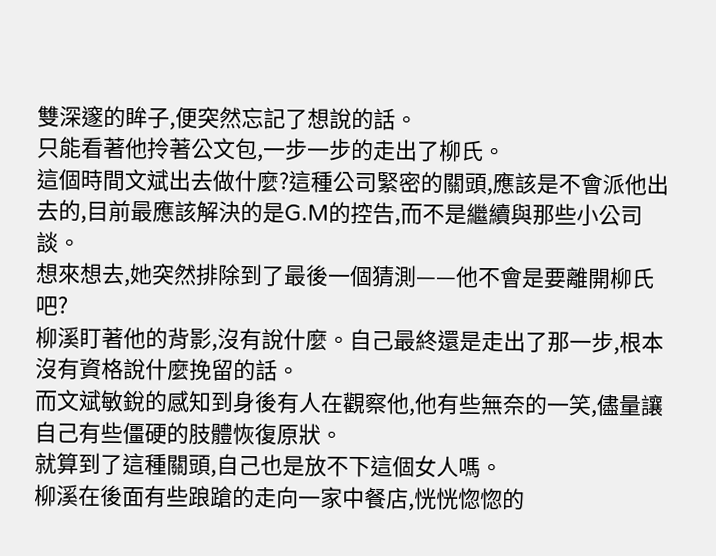雙深邃的眸子,便突然忘記了想說的話。
只能看著他拎著公文包,一步一步的走出了柳氏。
這個時間文斌出去做什麼?這種公司緊密的關頭,應該是不會派他出去的,目前最應該解決的是G.M的控告,而不是繼續與那些小公司談。
想來想去,她突然排除到了最後一個猜測——他不會是要離開柳氏吧?
柳溪盯著他的背影,沒有說什麼。自己最終還是走出了那一步,根本沒有資格說什麼挽留的話。
而文斌敏銳的感知到身後有人在觀察他,他有些無奈的一笑,儘量讓自己有些僵硬的肢體恢復原狀。
就算到了這種關頭,自己也是放不下這個女人嗎。
柳溪在後面有些踉蹌的走向一家中餐店,恍恍惚惚的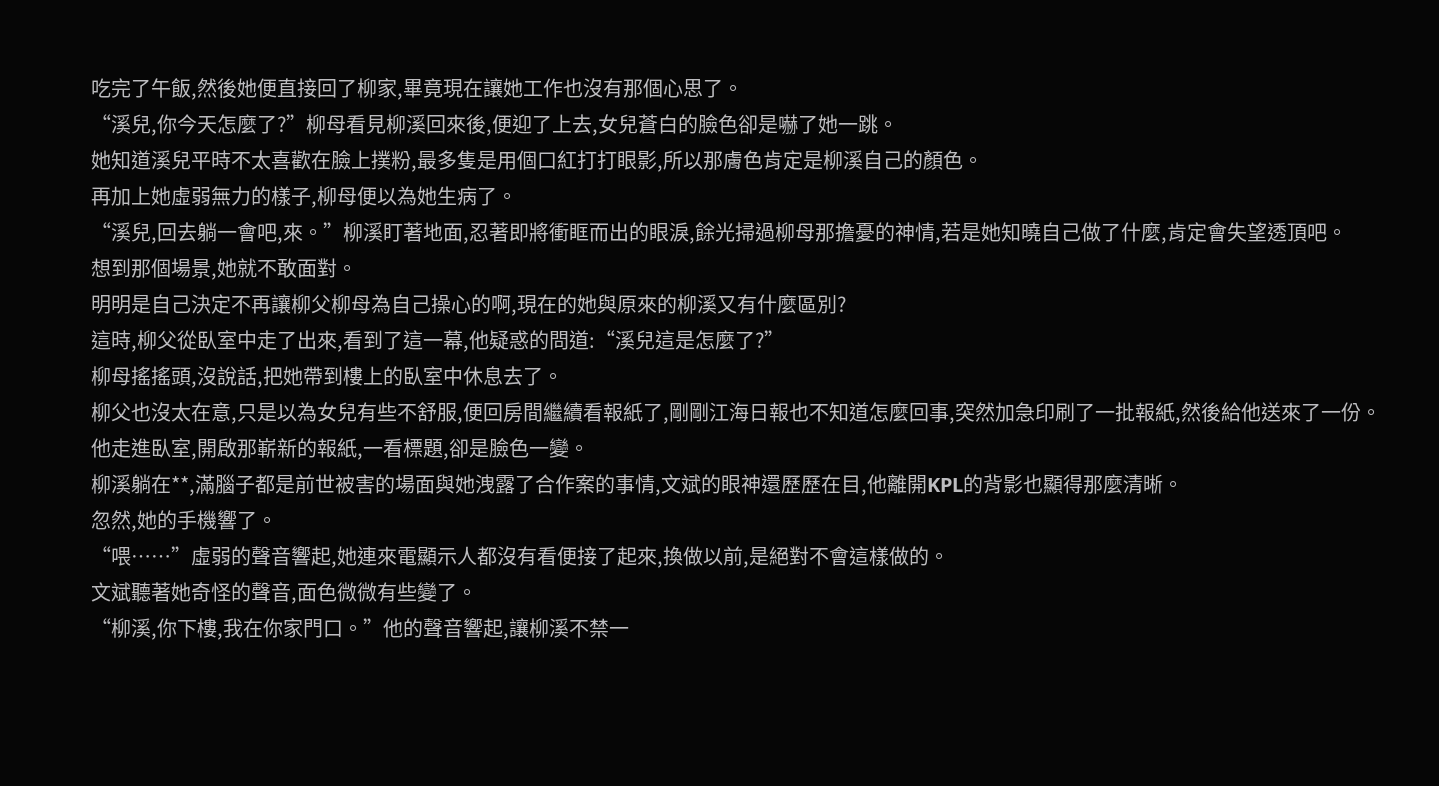吃完了午飯,然後她便直接回了柳家,畢竟現在讓她工作也沒有那個心思了。
“溪兒,你今天怎麼了?”柳母看見柳溪回來後,便迎了上去,女兒蒼白的臉色卻是嚇了她一跳。
她知道溪兒平時不太喜歡在臉上撲粉,最多隻是用個口紅打打眼影,所以那膚色肯定是柳溪自己的顏色。
再加上她虛弱無力的樣子,柳母便以為她生病了。
“溪兒,回去躺一會吧,來。”柳溪盯著地面,忍著即將衝眶而出的眼淚,餘光掃過柳母那擔憂的神情,若是她知曉自己做了什麼,肯定會失望透頂吧。
想到那個場景,她就不敢面對。
明明是自己決定不再讓柳父柳母為自己操心的啊,現在的她與原來的柳溪又有什麼區別?
這時,柳父從臥室中走了出來,看到了這一幕,他疑惑的問道:“溪兒這是怎麼了?”
柳母搖搖頭,沒說話,把她帶到樓上的臥室中休息去了。
柳父也沒太在意,只是以為女兒有些不舒服,便回房間繼續看報紙了,剛剛江海日報也不知道怎麼回事,突然加急印刷了一批報紙,然後給他送來了一份。
他走進臥室,開啟那嶄新的報紙,一看標題,卻是臉色一變。
柳溪躺在**,滿腦子都是前世被害的場面與她洩露了合作案的事情,文斌的眼神還歷歷在目,他離開KPL的背影也顯得那麼清晰。
忽然,她的手機響了。
“喂……”虛弱的聲音響起,她連來電顯示人都沒有看便接了起來,換做以前,是絕對不會這樣做的。
文斌聽著她奇怪的聲音,面色微微有些變了。
“柳溪,你下樓,我在你家門口。”他的聲音響起,讓柳溪不禁一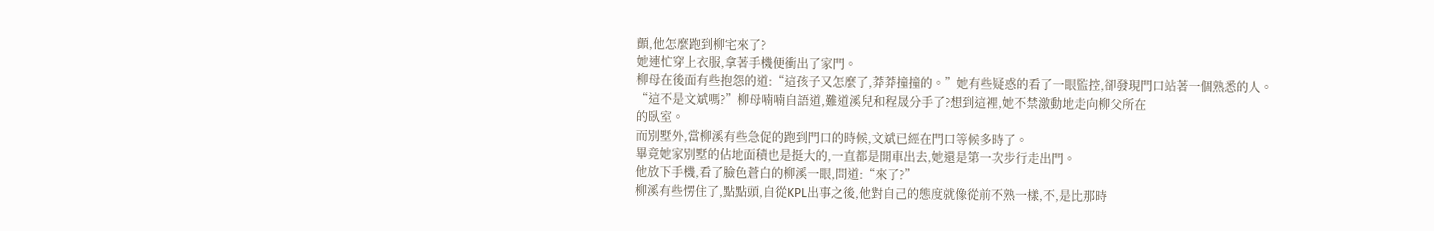顫,他怎麼跑到柳宅來了?
她連忙穿上衣服,拿著手機便衝出了家門。
柳母在後面有些抱怨的道:“這孩子又怎麼了,莽莽撞撞的。”她有些疑惑的看了一眼監控,卻發現門口站著一個熟悉的人。
“這不是文斌嗎?”柳母喃喃自語道,難道溪兒和程晟分手了?想到這裡,她不禁激動地走向柳父所在
的臥室。
而別墅外,當柳溪有些急促的跑到門口的時候,文斌已經在門口等候多時了。
畢竟她家別墅的佔地面積也是挺大的,一直都是開車出去,她還是第一次步行走出門。
他放下手機,看了臉色蒼白的柳溪一眼,問道:“來了?”
柳溪有些愣住了,點點頭,自從KPL出事之後,他對自己的態度就像從前不熟一樣,不,是比那時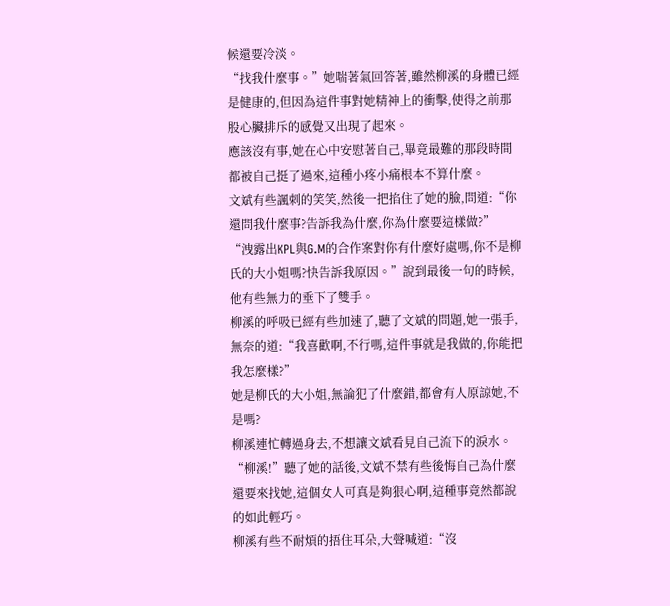候還要冷淡。
“找我什麼事。”她喘著氣回答著,雖然柳溪的身體已經是健康的,但因為這件事對她精神上的衝擊,使得之前那股心臟排斥的感覺又出現了起來。
應該沒有事,她在心中安慰著自己,畢竟最難的那段時間都被自己挺了過來,這種小疼小痛根本不算什麼。
文斌有些諷刺的笑笑,然後一把掐住了她的臉,問道:“你還問我什麼事?告訴我為什麼,你為什麼要這樣做?”
“洩露出KPL與G.M的合作案對你有什麼好處嗎,你不是柳氏的大小姐嗎?快告訴我原因。”說到最後一句的時候,他有些無力的垂下了雙手。
柳溪的呼吸已經有些加速了,聽了文斌的問題,她一張手,無奈的道:“我喜歡啊,不行嗎,這件事就是我做的,你能把我怎麼樣?”
她是柳氏的大小姐,無論犯了什麼錯,都會有人原諒她,不是嗎?
柳溪連忙轉過身去,不想讓文斌看見自己流下的淚水。
“柳溪!”聽了她的話後,文斌不禁有些後悔自己為什麼還要來找她,這個女人可真是夠狠心啊,這種事竟然都說的如此輕巧。
柳溪有些不耐煩的捂住耳朵,大聲喊道:“沒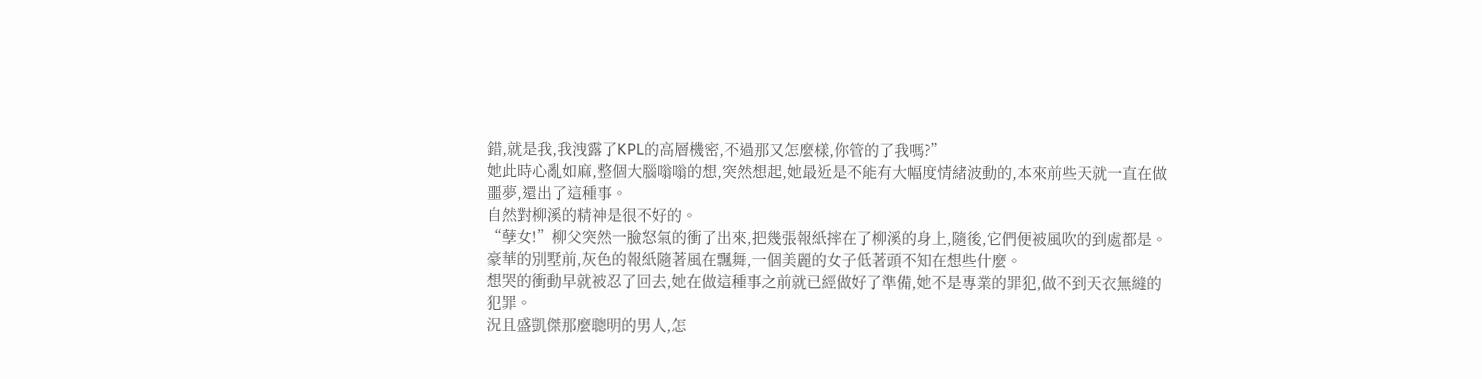錯,就是我,我洩露了KPL的高層機密,不過那又怎麼樣,你管的了我嗎?”
她此時心亂如麻,整個大腦嗡嗡的想,突然想起,她最近是不能有大幅度情緒波動的,本來前些天就一直在做噩夢,還出了這種事。
自然對柳溪的精神是很不好的。
“孽女!”柳父突然一臉怒氣的衝了出來,把幾張報紙摔在了柳溪的身上,隨後,它們便被風吹的到處都是。
豪華的別墅前,灰色的報紙隨著風在飄舞,一個美麗的女子低著頭不知在想些什麼。
想哭的衝動早就被忍了回去,她在做這種事之前就已經做好了準備,她不是專業的罪犯,做不到天衣無縫的犯罪。
況且盛凱傑那麼聰明的男人,怎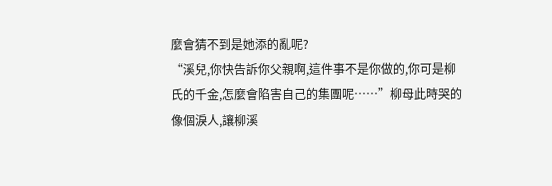麼會猜不到是她添的亂呢?
“溪兒,你快告訴你父親啊,這件事不是你做的,你可是柳氏的千金,怎麼會陷害自己的集團呢……”柳母此時哭的像個淚人,讓柳溪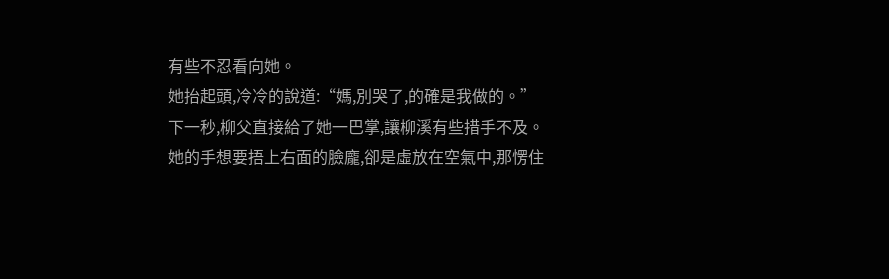有些不忍看向她。
她抬起頭,冷冷的說道:“媽,別哭了,的確是我做的。”
下一秒,柳父直接給了她一巴掌,讓柳溪有些措手不及。
她的手想要捂上右面的臉龐,卻是虛放在空氣中,那愣住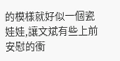的模樣就好似一個瓷娃娃,讓文斌有些上前安慰的衝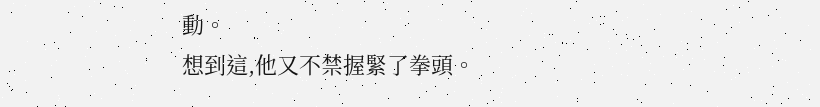動。
想到這,他又不禁握緊了拳頭。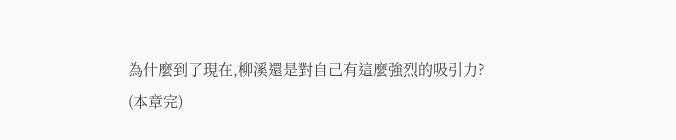為什麼到了現在,柳溪還是對自己有這麼強烈的吸引力?
(本章完)